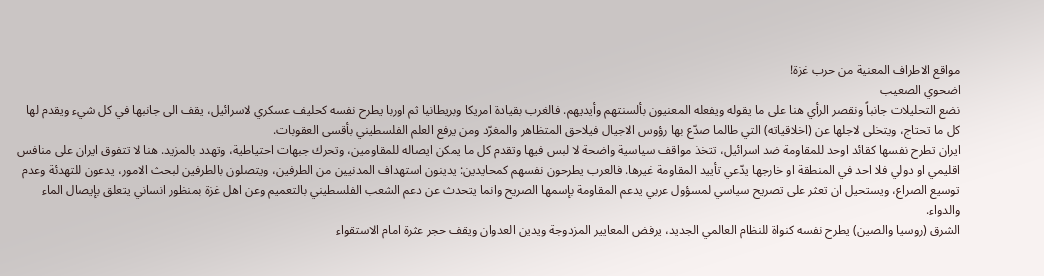مواقع الاطراف المعنية من حرب غزة!
اضحوي الصعيب
نضع التحليلات جانباً ونقصر الرأي هنا على ما يقوله ويفعله المعنيون بألسنتهم وأيديهم. فالغرب بقيادة امريكا وبريطانيا ثم اوربا يطرح نفسه كحليف عسكري لاسرائيل، يقف الى جانبها في كل شيء ويقدم لها كل ما تحتاج، ويتخلى لاجلها عن (اخلاقياته) التي طالما صدّع بها رؤوس الاجيال فيلاحق المتظاهر والمغرّد ومن يرفع العلم الفلسطيني بأقسى العقوبات.
ايران تطرح نفسها كقائد اوحد للمقاومة ضد اسرائيل، تتخذ مواقف سياسية واضحة لا لبس فيها وتقدم كل ما يمكن ايصاله للمقاومين، وتحرك جبهات احتياطية، وتهدد بالمزيد. هنا لا تتفوق ايران على منافس اقليمي او دولي فلا احد في المنطقة او خارجها يدّعي تأييد المقاومة غيرها. فالعرب يطرحون نفسهم كمحايدين: يدينون استهداف المدنيين من الطرفين، ويتصلون بالطرفين لبحث الامور، يدعون للتهدئة وعدم توسيع الصراع، ويستحيل ان تعثر على تصريح سياسي لمسؤول عربي يدعم المقاومة بإسمها الصريح وانما يتحدث عن دعم الشعب الفلسطيني بالتعميم وعن اهل غزة بمنظور انساني يتعلق بإيصال الماء والدواء.
الشرق (روسيا والصين) يطرح نفسه كنواة للنظام العالمي الجديد، يرفض المعايير المزدوجة ويدين العدوان ويقف حجر عثرة امام الاستقواء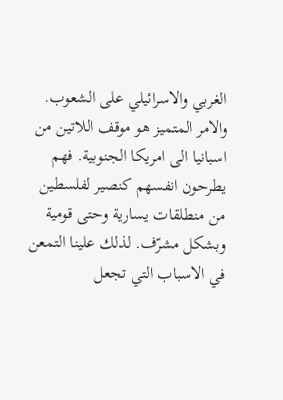الغربي والاسرائيلي على الشعوب.
والامر المتميز هو موقف اللاتين من اسبانيا الى امريكا الجنوبية. فهم يطرحون انفسهم كنصير لفلسطين من منطلقات يسارية وحتى قومية وبشكل مشرّف. لذلك علينا التمعن في الاسباب التي تجعل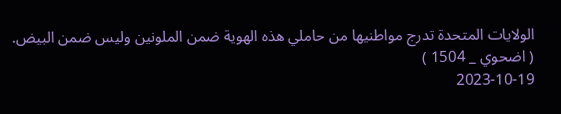الولايات المتحدة تدرج مواطنيها من حاملي هذه الهوية ضمن الملونين وليس ضمن البيض.
( اضحوي _ 1504 )
2023-10-19